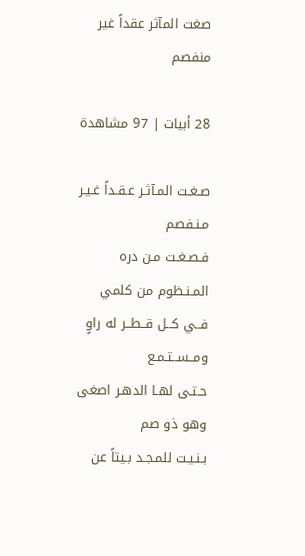صغت المآثر عقداً غير منفصم

28 أبيات | 97 مشاهدة

صـغـت المـآثـر عـقـداً غـيـر مـنـفصم
فـصـغـت مـن دره المـنـظوم من كلمي
فــي كــل قــطــر له راوٍ ومــســتـمـع
حـتـى لهـا الدهـر اصغى وهو ذو صم
بـنـيـت للمـجـد بـيتاً عن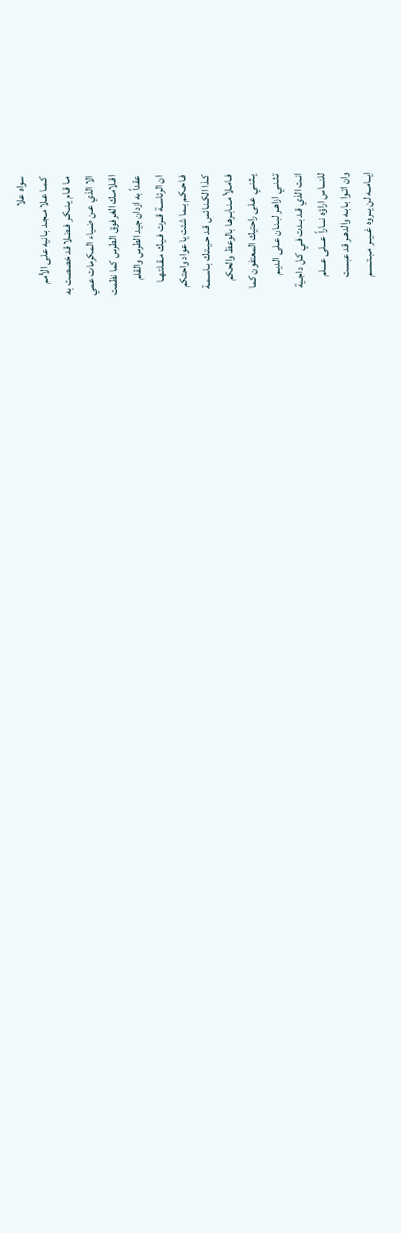سواه علا
كـمـا عـلا مـجـد بـانيه على الأمم
مـا قـام يـنـكـر فـضلا قد خصصت به
الا الذي عـن ضـياء المكرمات عمي
اقـلامـك الغرفوق الطرس كما نظمت
عقداً به ازدان جيد الطرس والقلم
ان الرئاســة قــرت فـيـك مـقـلتـهـا
فـاحـكـم بـما شئت يا عواد واحتكم
كـذا الكـنـائس قـد حـيـتـك بـاسـمـة
فـامـلأ مـنـابـرهـا بالوعظ والحكم
يـثـنـي عـلى راحتيك المعتفون كما
تـثـنـي ازاهـر لبـنـان عـلى الديـم
انـت الذي قـد بـدت فـي كـل داجـية
للنـــاس اراؤه نـــاراً عـــلى عـــلم
وان اتـوا بـابـه والدهـر قد عبست
ايــامــه لن يــروه غــيــر مـبـتـسـم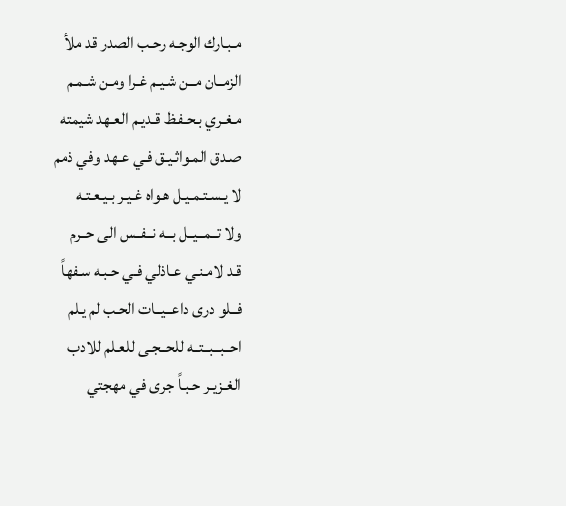مـبـارك الوجـه رحـب الصدر قد ملأ
الزمــان مــن شـيـم غـرا ومـن شـمـم
مـغـري بـحـفـظ قـديـم العـهد شيمته
صـدق المـواثـيـق فـي عـهد وفي ذمم
لا يـسـتـمـيـل هـواه غـيـر بـيـعـتـه
ولا تــمــيــل بــه نــفــس الى حــرم
قـد لامـنـي عـاذلي فـي حـبـه سـفهاً
فــلو درى داعــيــات الحـب لم يـلم
احــبــبــتــه للحــجـى للعـلم للادب
الغـزيـر حـبـاً جرى في مهجتي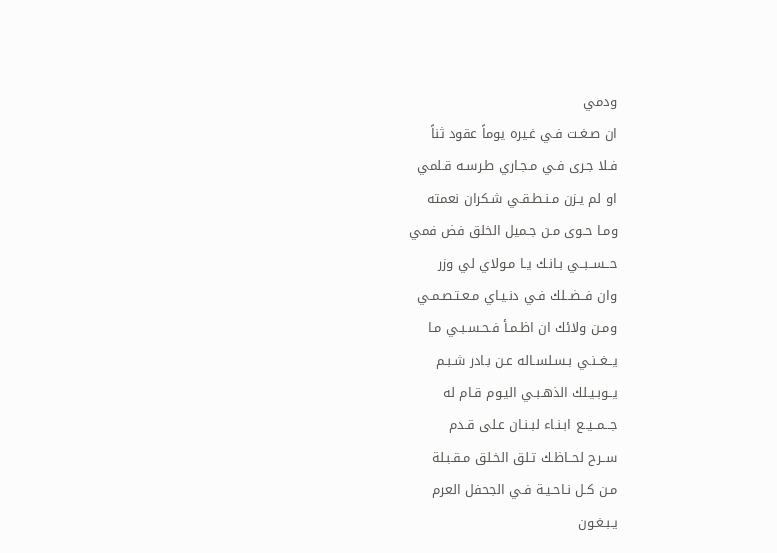ودمي
ان صـغـت فـي غـيره يوماً عقود ثناً
فـلا جـرى فـي مـجـاري طـرسـه قـلمي
او لم يـزن مـنـطـقـي شـكران نعمته
ومـا حـوى مـن جـميل الخلق فض فمي
حــســبــي بـانـك يـا مـولاي لي وزر
وان فــضــلك فـي دنـيـاي مـعـتـصـمـي
ومـن ولائك ان اظـمـأ فـحـسـبـي مـا
يــغــنـي بـسـلسـاله عـن بـادر شـبـم
يــوبـيـلك الذهـبـي اليـوم قـام له
جــمــيــع ابـنـاء لبـنـان عـلى قـدم
ســرح لحــاظـك تـلق الخـلق مـقـبـلة
مـن كـل نـاحـيـة فـي الجحفل العرم
يـبـغـون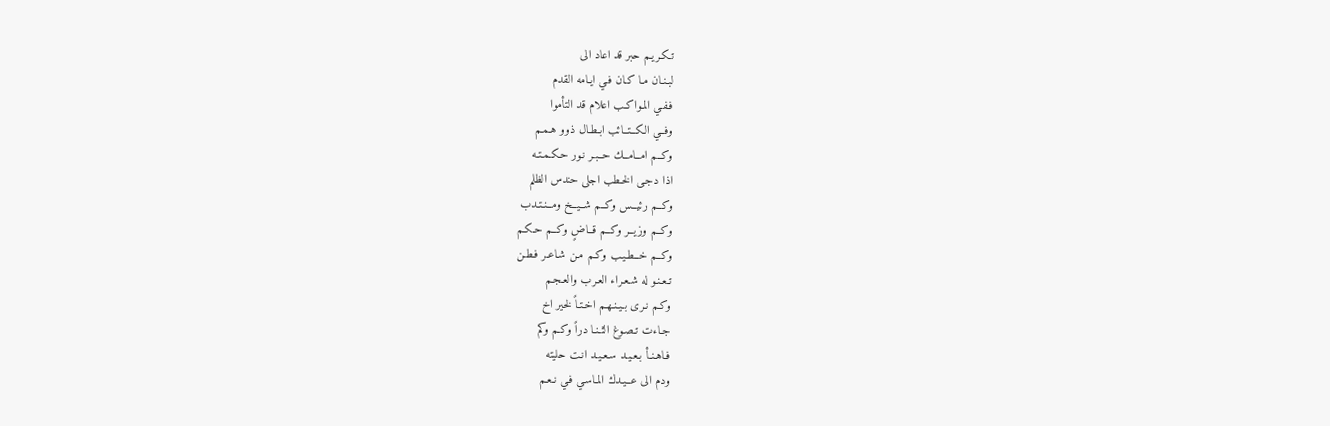تـكـريـم حبر قد اعاد الى
لبـنـان مـا كـان فـي ايـامه القدم
فـفـي المـواكـب اعلام قد التأموا
وفــي الكــتــائب ابـطـال ذوو هـمـم
وكــم امــامــك حــبـر نـور حـكـمـتـه
اذا دجـى الخـطب اجلى حندس الظلم
وكــم رئيــس وكــم شــيــخ ومــنـتـدب
وكــم وزيــر وكــم قــاضٍ وكــم حـكـم
وكــم خــطـيـب وكـم مـن شـاعـر فـطـن
تـعـنـو له شـعـراء العـرب والعـجـم
وكـم نـرى بـيـنـهـم اخـتـاً لخير اخ
جـاءت تـصـوغ الثـنـا دراً وكـم وكم
فـاهـنـأ بـعـيـد سـعـيـد انـت حليته
ودم الى عــيـدك المـاسـي فـي نـعـم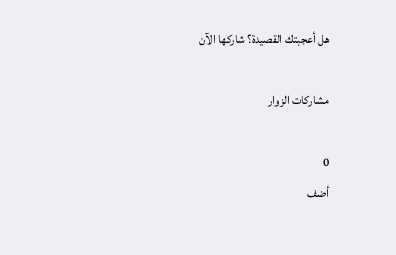هل أعجبتك القصيدة؟ شاركها الآن

مشاركات الزوار

0
أضف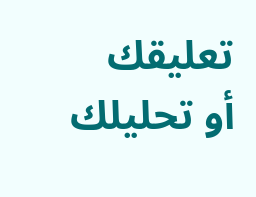تعليقك أو تحليلك